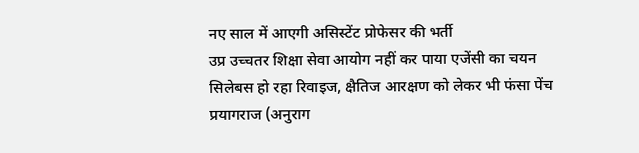नए साल में आएगी असिस्टेंट प्रोफेसर की भर्ती
उप्र उच्चतर शिक्षा सेवा आयोग नहीं कर पाया एजेंसी का चयन
सिलेबस हो रहा रिवाइज, क्षैतिज आरक्षण को लेकर भी फंसा पेंच
प्रयागराज (अनुराग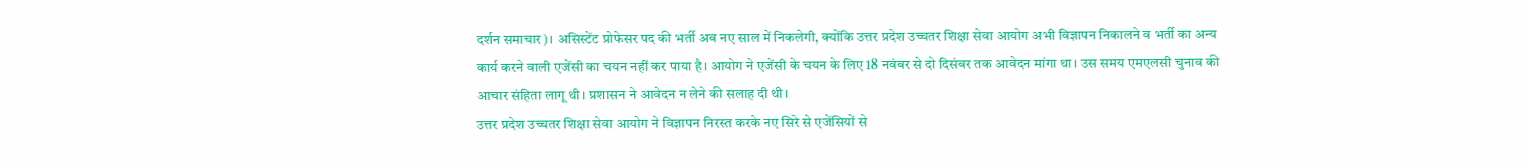दर्शन समाचार)। असिस्टेंट प्रोफेसर पद की भर्ती अब नए साल में निकलेगी, क्योंकि उत्तर प्रदेश उच्चतर शिक्षा सेवा आयोग अभी विज्ञापन निकालने व भर्ती का अन्य कार्य करने वाली एजेंसी का चयन नहीं कर पाया है। आयोग ने एजेंसी के चयन के लिए 18 नवंबर से दो दिसंबर तक आवेदन मांगा था। उस समय एमएलसी चुनाव की आचार संहिता लागू थी। प्रशासन ने आवेदन न लेने की सलाह दी थी।
उत्तर प्रदेश उच्चतर शिक्षा सेवा आयोग ने विज्ञापन निरस्त करके नए सिरे से एजेंसियों से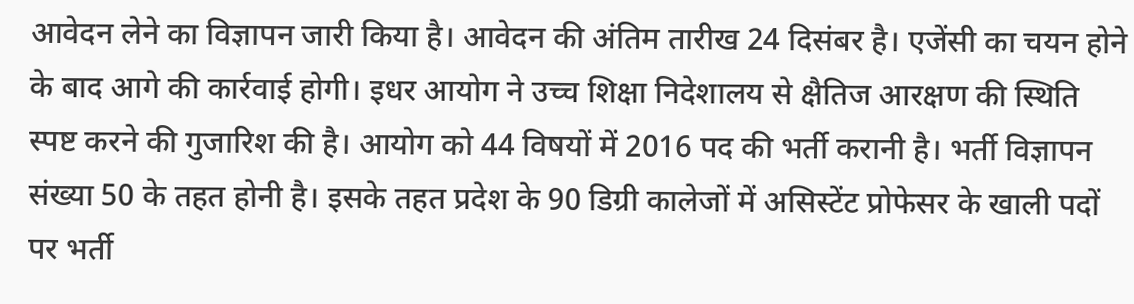आवेदन लेने का विज्ञापन जारी किया है। आवेदन की अंतिम तारीख 24 दिसंबर है। एजेंसी का चयन होने के बाद आगे की कार्रवाई होगी। इधर आयोग ने उच्च शिक्षा निदेशालय से क्षैतिज आरक्षण की स्थिति स्पष्ट करने की गुजारिश की है। आयोग को 44 विषयों में 2016 पद की भर्ती करानी है। भर्ती विज्ञापन संख्या 50 के तहत होनी है। इसके तहत प्रदेश के 90 डिग्री कालेजों में असिस्टेंट प्रोफेसर के खाली पदों पर भर्ती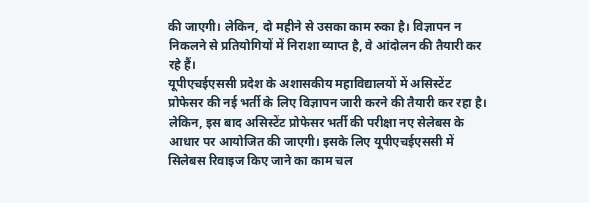की जाएगी। लेकिन, दो महीने से उसका काम रुका है। विज्ञापन न निकलने से प्रतियोगियों में निराशा व्याप्त है, वे आंदोलन की तैयारी कर रहे हैं।
यूपीएचईएससी प्रदेश के अशासकीय महाविद्यालयों में असिस्टेंट प्रोफेसर की नई भर्ती के लिए विज्ञापन जारी करने की तैयारी कर रहा है। लेकिन, इस बाद असिस्टेंट प्रोफेसर भर्ती की परीक्षा नए सेलेबस के आधार पर आयोजित की जाएगी। इसके लिए यूपीएचईएससी में सिलेबस रिवाइज किए जाने का काम चल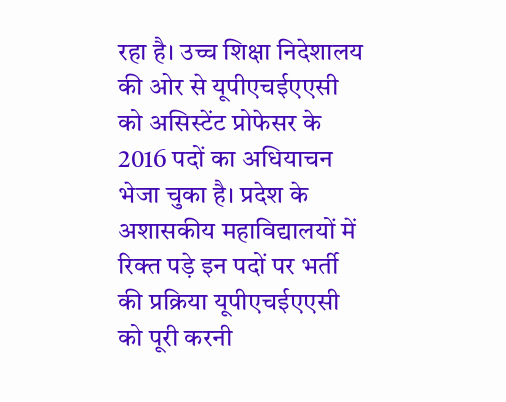रहा है। उच्च शिक्षा निदेशालय की ओर से यूपीएचईएएसी को असिस्टेंट प्रोफेसर के 2016 पदों का अधियाचन भेजा चुका है। प्रदेश के अशासकीय महाविद्यालयों में रिक्त पड़े इन पदों पर भर्ती की प्रक्रिया यूपीएचईएएसी को पूरी करनी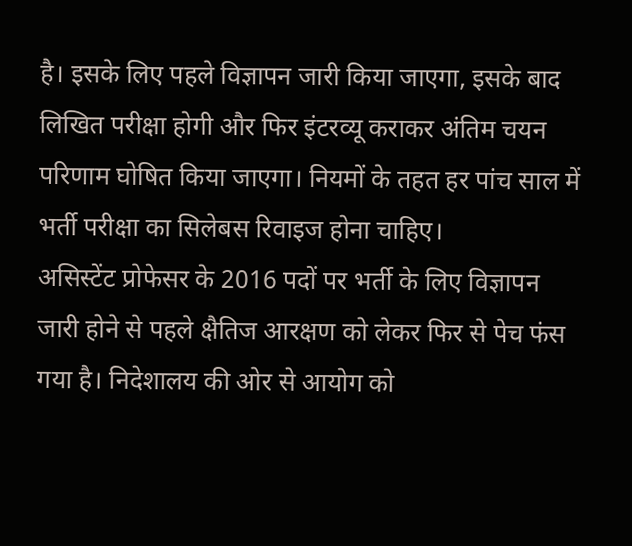है। इसके लिए पहले विज्ञापन जारी किया जाएगा, इसके बाद लिखित परीक्षा होगी और फिर इंटरव्यू कराकर अंतिम चयन परिणाम घोषित किया जाएगा। नियमों के तहत हर पांच साल में भर्ती परीक्षा का सिलेबस रिवाइज होना चाहिए।
असिस्टेंट प्रोफेसर के 2016 पदों पर भर्ती के लिए विज्ञापन जारी होने से पहले क्षैतिज आरक्षण को लेकर फिर से पेच फंस गया है। निदेशालय की ओर से आयोग को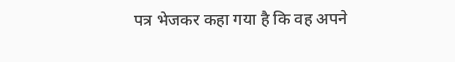पत्र भेजकर कहा गया है कि वह अपने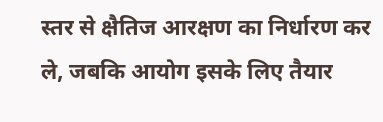स्तर से क्षैतिज आरक्षण का निर्धारण कर ले, जबकि आयोग इसके लिए तैयार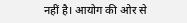नहीं है। आयोग की ओर से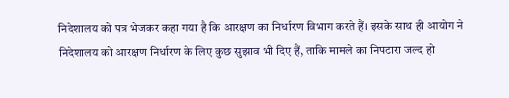निदेशालय को पत्र भेजकर कहा गया है कि आरक्षण का निर्धारण विभाग करते हैं। इसके साथ ही आयोग ने निदेशालय को आरक्षण निर्धारण के लिए कुछ सुझाव भी दिए हैं, ताकि मामले का निपटारा जल्द हो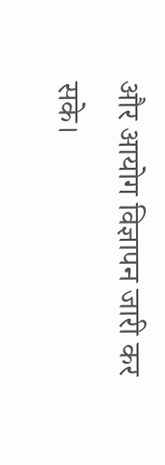और आयोग विज्ञापन जारी कर सके।